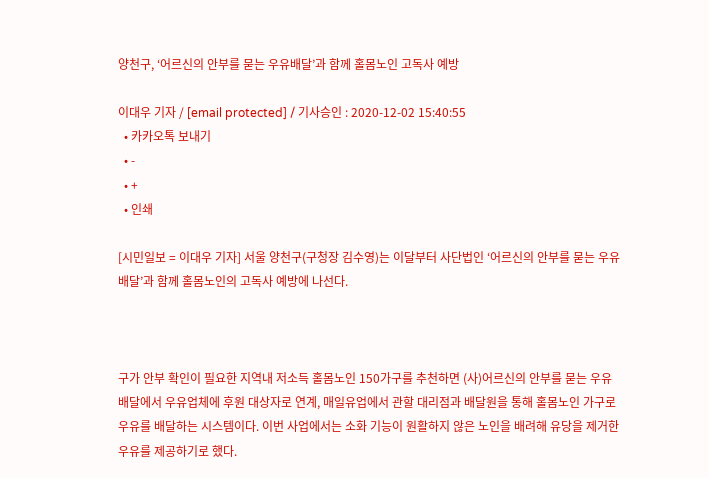양천구, ‘어르신의 안부를 묻는 우유배달’과 함께 홀몸노인 고독사 예방

이대우 기자 / [email protected] / 기사승인 : 2020-12-02 15:40:55
  • 카카오톡 보내기
  • -
  • +
  • 인쇄

[시민일보 = 이대우 기자] 서울 양천구(구청장 김수영)는 이달부터 사단법인 ‘어르신의 안부를 묻는 우유배달’과 함께 홀몸노인의 고독사 예방에 나선다.



구가 안부 확인이 필요한 지역내 저소득 홀몸노인 150가구를 추천하면 (사)어르신의 안부를 묻는 우유배달에서 우유업체에 후원 대상자로 연계, 매일유업에서 관할 대리점과 배달원을 통해 홀몸노인 가구로 우유를 배달하는 시스템이다. 이번 사업에서는 소화 기능이 원활하지 않은 노인을 배려해 유당을 제거한 우유를 제공하기로 했다.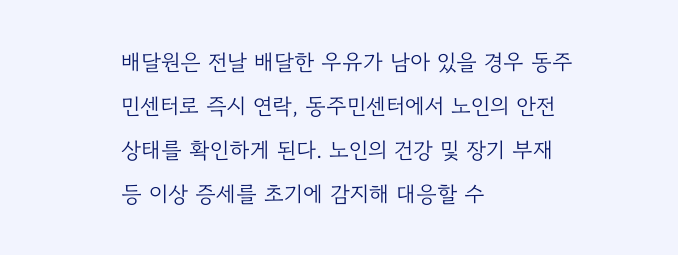배달원은 전날 배달한 우유가 남아 있을 경우 동주민센터로 즉시 연락, 동주민센터에서 노인의 안전 상태를 확인하게 된다. 노인의 건강 및 장기 부재 등 이상 증세를 초기에 감지해 대응할 수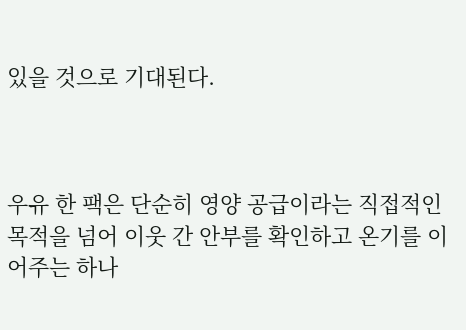있을 것으로 기대된다.



우유 한 팩은 단순히 영양 공급이라는 직접적인 목적을 넘어 이웃 간 안부를 확인하고 온기를 이어주는 하나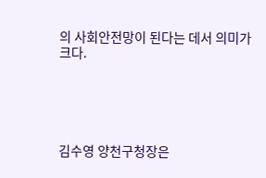의 사회안전망이 된다는 데서 의미가 크다.





김수영 양천구청장은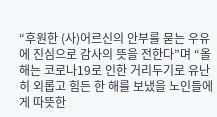“후원한 (사)어르신의 안부를 묻는 우유에 진심으로 감사의 뜻을 전한다”며 “올해는 코로나19로 인한 거리두기로 유난히 외롭고 힘든 한 해를 보냈을 노인들에게 따뜻한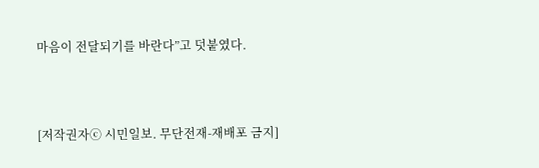마음이 전달되기를 바란다”고 덧붙였다.



[저작권자ⓒ 시민일보. 무단전재-재배포 금지]